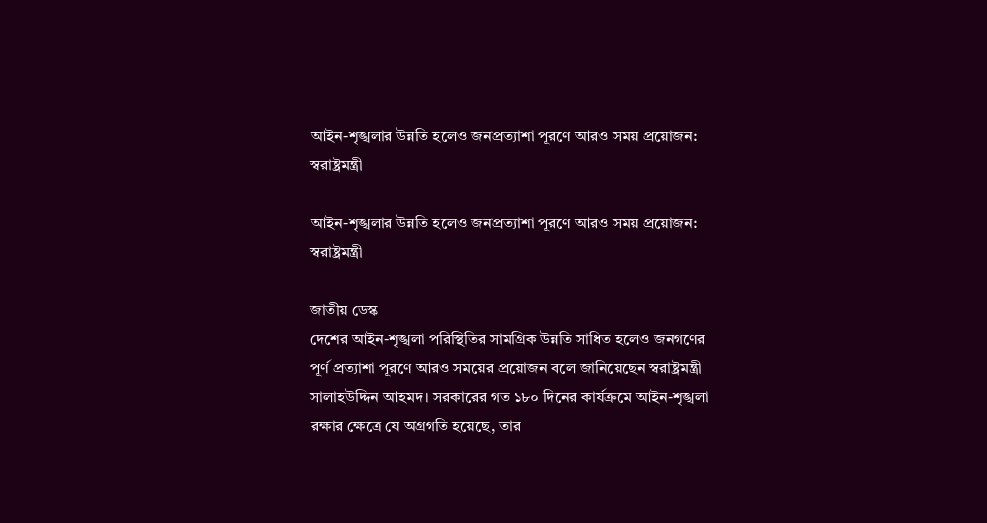আইন-শৃঙ্খলার উন্নতি হলেও জনপ্রত্যাশা পূরণে আরও সময় প্রয়োজন: স্বরাষ্ট্রমন্ত্রী

আইন-শৃঙ্খলার উন্নতি হলেও জনপ্রত্যাশা পূরণে আরও সময় প্রয়োজন: স্বরাষ্ট্রমন্ত্রী

জাতীয় ডেস্ক
দেশের আইন-শৃঙ্খলা পরিস্থিতির সামগ্রিক উন্নতি সাধিত হলেও জনগণের পূর্ণ প্রত্যাশা পূরণে আরও সময়ের প্রয়োজন বলে জানিয়েছেন স্বরাষ্ট্রমন্ত্রী সালাহউদ্দিন আহমদ। সরকারের গত ১৮০ দিনের কার্যক্রমে আইন-শৃঙ্খলা রক্ষার ক্ষেত্রে যে অগ্রগতি হয়েছে, তার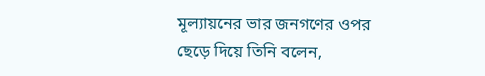মূল্যায়নের ভার জনগণের ওপর ছেড়ে দিয়ে তিনি বলেন,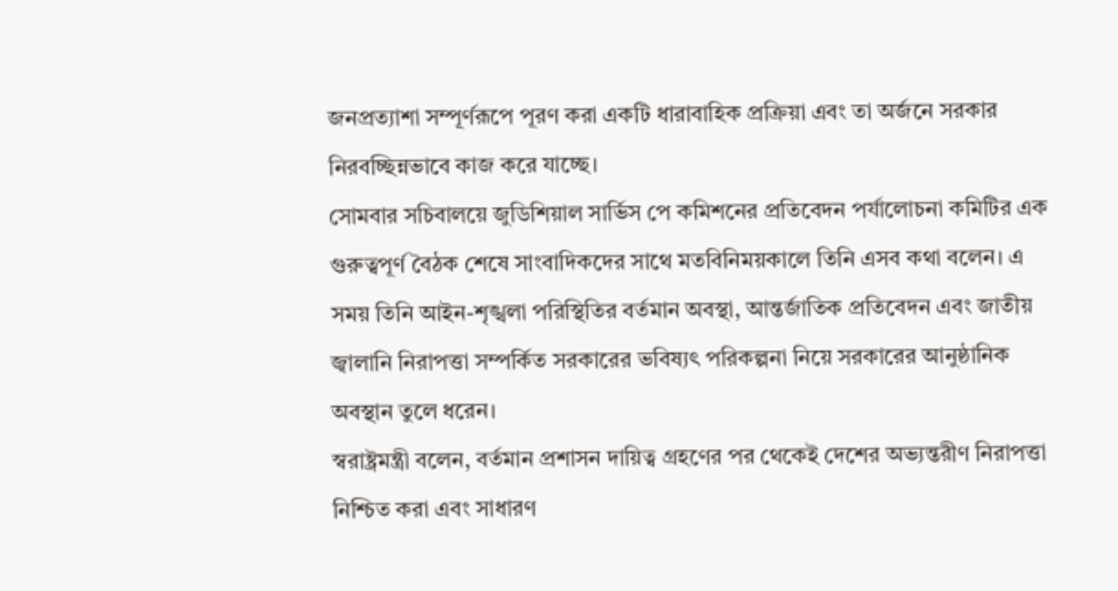জনপ্রত্যাশা সম্পূর্ণরূপে পূরণ করা একটি ধারাবাহিক প্রক্রিয়া এবং তা অর্জনে সরকার নিরবচ্ছিন্নভাবে কাজ করে যাচ্ছে।
সোমবার সচিবালয়ে জুডিশিয়াল সার্ভিস পে কমিশনের প্রতিবেদন পর্যালোচনা কমিটির এক গুরুত্বপূর্ণ বৈঠক শেষে সাংবাদিকদের সাথে মতবিনিময়কালে তিনি এসব কথা বলেন। এ সময় তিনি আইন-শৃঙ্খলা পরিস্থিতির বর্তমান অবস্থা, আন্তর্জাতিক প্রতিবেদন এবং জাতীয় জ্বালানি নিরাপত্তা সম্পর্কিত সরকারের ভবিষ্যৎ পরিকল্পনা নিয়ে সরকারের আনুষ্ঠানিক অবস্থান তুলে ধরেন।
স্বরাষ্ট্রমন্ত্রী বলেন, বর্তমান প্রশাসন দায়িত্ব গ্রহণের পর থেকেই দেশের অভ্যন্তরীণ নিরাপত্তা নিশ্চিত করা এবং সাধারণ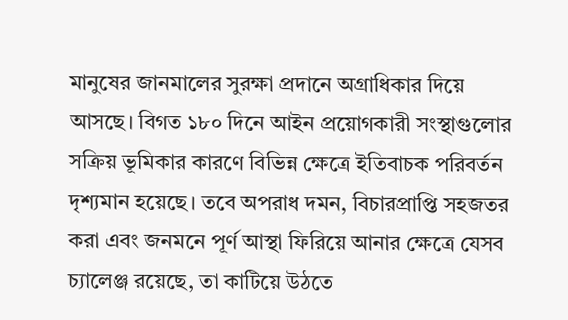মানুষের জানমালের সুরক্ষা প্রদানে অগ্রাধিকার দিয়ে আসছে। বিগত ১৮০ দিনে আইন প্রয়োগকারী সংস্থাগুলোর সক্রিয় ভূমিকার কারণে বিভিন্ন ক্ষেত্রে ইতিবাচক পরিবর্তন দৃশ্যমান হয়েছে। তবে অপরাধ দমন, বিচারপ্রাপ্তি সহজতর করা এবং জনমনে পূর্ণ আস্থা ফিরিয়ে আনার ক্ষেত্রে যেসব চ্যালেঞ্জ রয়েছে, তা কাটিয়ে উঠতে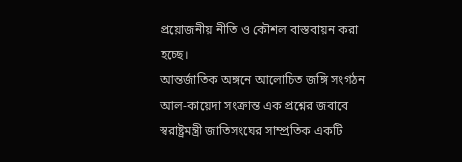প্রয়োজনীয় নীতি ও কৌশল বাস্তবায়ন করা হচ্ছে।
আন্তর্জাতিক অঙ্গনে আলোচিত জঙ্গি সংগঠন আল-কায়েদা সংক্রান্ত এক প্রশ্নের জবাবে স্বরাষ্ট্রমন্ত্রী জাতিসংঘের সাম্প্রতিক একটি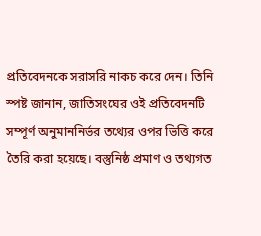প্রতিবেদনকে সরাসরি নাকচ করে দেন। তিনি স্পষ্ট জানান, জাতিসংঘের ওই প্রতিবেদনটি সম্পূর্ণ অনুমাননির্ভর তথ্যের ওপর ভিত্তি করে তৈরি করা হয়েছে। বস্তুনিষ্ঠ প্রমাণ ও তথ্যগত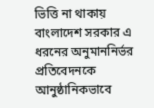ভিত্তি না থাকায় বাংলাদেশ সরকার এ ধরনের অনুমাননির্ভর প্রতিবেদনকে আনুষ্ঠানিকভাবে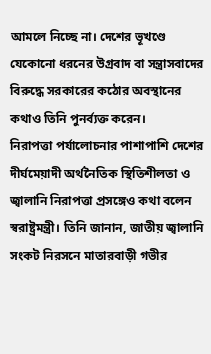আমলে নিচ্ছে না। দেশের ভূখণ্ডে যেকোনো ধরনের উগ্রবাদ বা সন্ত্রাসবাদের বিরুদ্ধে সরকারের কঠোর অবস্থানের কথাও তিনি পুনর্ব্যক্ত করেন।
নিরাপত্তা পর্যালোচনার পাশাপাশি দেশের দীর্ঘমেয়াদী অর্থনৈতিক স্থিতিশীলতা ও জ্বালানি নিরাপত্তা প্রসঙ্গেও কথা বলেন স্বরাষ্ট্রমন্ত্রী। তিনি জানান, জাতীয় জ্বালানি সংকট নিরসনে মাতারবাড়ী গভীর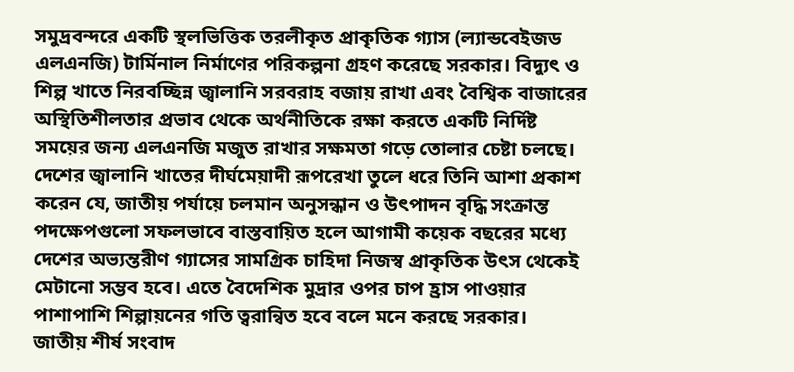সমুদ্রবন্দরে একটি স্থলভিত্তিক তরলীকৃত প্রাকৃতিক গ্যাস (ল্যান্ডবেইজড এলএনজি) টার্মিনাল নির্মাণের পরিকল্পনা গ্রহণ করেছে সরকার। বিদ্যুৎ ও শিল্প খাতে নিরবচ্ছিন্ন জ্বালানি সরবরাহ বজায় রাখা এবং বৈশ্বিক বাজারের অস্থিতিশীলতার প্রভাব থেকে অর্থনীতিকে রক্ষা করতে একটি নির্দিষ্ট সময়ের জন্য এলএনজি মজুত রাখার সক্ষমতা গড়ে তোলার চেষ্টা চলছে।
দেশের জ্বালানি খাতের দীর্ঘমেয়াদী রূপরেখা তুলে ধরে তিনি আশা প্রকাশ করেন যে, জাতীয় পর্যায়ে চলমান অনুসন্ধান ও উৎপাদন বৃদ্ধি সংক্রান্ত পদক্ষেপগুলো সফলভাবে বাস্তবায়িত হলে আগামী কয়েক বছরের মধ্যে দেশের অভ্যন্তরীণ গ্যাসের সামগ্রিক চাহিদা নিজস্ব প্রাকৃতিক উৎস থেকেই মেটানো সম্ভব হবে। এতে বৈদেশিক মুদ্রার ওপর চাপ হ্রাস পাওয়ার পাশাপাশি শিল্পায়নের গতি ত্বরান্বিত হবে বলে মনে করছে সরকার।
জাতীয় শীর্ষ সংবাদ